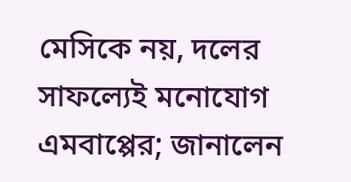মেসিকে নয়, দলের সাফল্যেই মনোযোগ এমবাপ্পের; জানালেন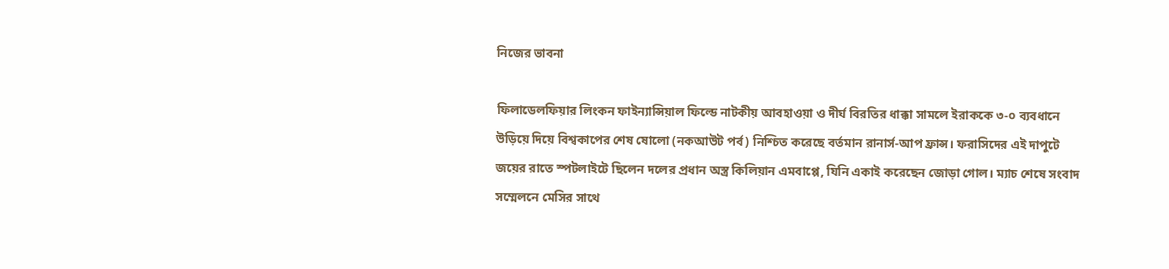নিজের ভাবনা

ফিলাডেলফিয়ার লিংকন ফাইন্যান্সিয়াল ফিল্ডে নাটকীয় আবহাওয়া ও দীর্ঘ বিরতির ধাক্কা সামলে ইরাককে ৩-০ ব্যবধানে উড়িয়ে দিয়ে বিশ্বকাপের শেষ ষোলো (নকআউট পর্ব) নিশ্চিত করেছে বর্তমান রানার্স-আপ ফ্রান্স। ফরাসিদের এই দাপুটে জয়ের রাতে স্পটলাইটে ছিলেন দলের প্রধান অস্ত্র কিলিয়ান এমবাপ্পে, যিনি একাই করেছেন জোড়া গোল। ম্যাচ শেষে সংবাদ সম্মেলনে মেসির সাথে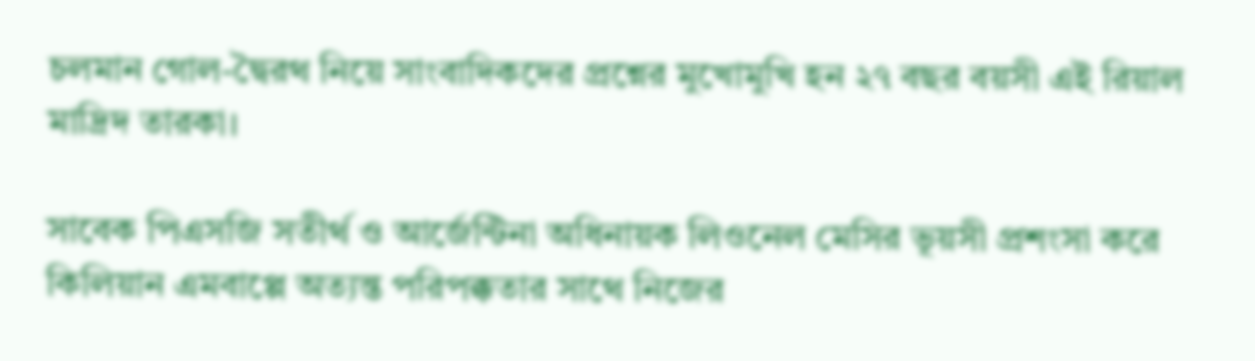চলমান গোল-দ্বৈরথ নিয়ে সাংবাদিকদের প্রশ্নের মুখোমুখি হন ২৭ বছর বয়সী এই রিয়াল মাদ্রিদ তারকা।

সাবেক পিএসজি সতীর্থ ও আর্জেন্টিনা অধিনায়ক লিওনেল মেসির ভূয়সী প্রশংসা করে কিলিয়ান এমবাপ্পে অত্যন্ত পরিপক্কতার সাথে নিজের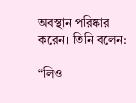অবস্থান পরিষ্কার করেন। তিনি বলেন:

“লিও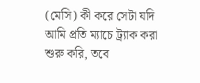(মেসি) কী করে সেটা যদি আমি প্রতি ম্যাচে ট্র্যাক করা শুরু করি, তবে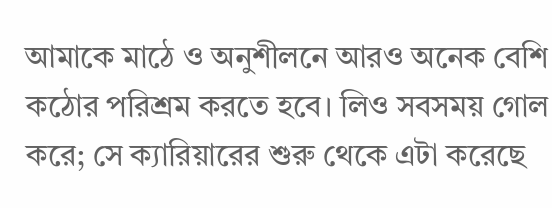আমাকে মাঠে ও অনুশীলনে আরও অনেক বেশি কঠোর পরিশ্রম করতে হবে। লিও সবসময় গোল করে; সে ক্যারিয়ারের শুরু থেকে এটা করেছে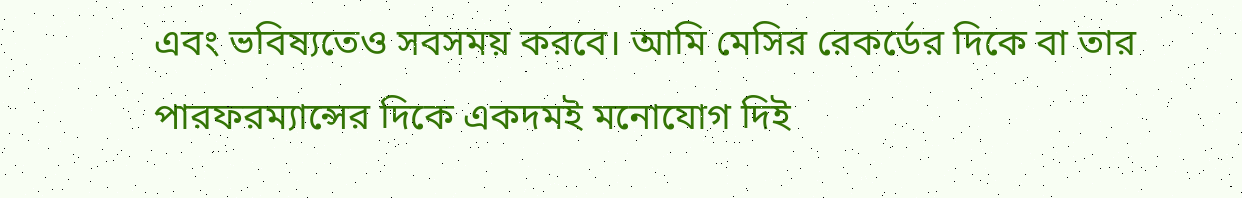এবং ভবিষ্যতেও সবসময় করবে। আমি মেসির রেকর্ডের দিকে বা তার পারফরম্যান্সের দিকে একদমই মনোযোগ দিই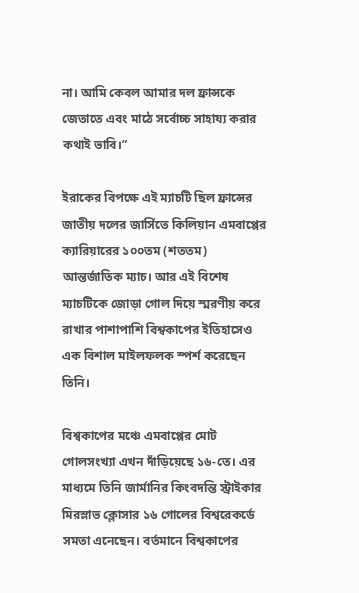না। আমি কেবল আমার দল ফ্রান্সকে জেতাতে এবং মাঠে সর্বোচ্চ সাহায্য করার কথাই ভাবি।”

ইরাকের বিপক্ষে এই ম্যাচটি ছিল ফ্রান্সের জাতীয় দলের জার্সিতে কিলিয়ান এমবাপ্পের ক্যারিয়ারের ১০০তম (শততম) আন্তর্জাতিক ম্যাচ। আর এই বিশেষ ম্যাচটিকে জোড়া গোল দিয়ে স্মরণীয় করে রাখার পাশাপাশি বিশ্বকাপের ইতিহাসেও এক বিশাল মাইলফলক স্পর্শ করেছেন তিনি।

বিশ্বকাপের মঞ্চে এমবাপ্পের মোট গোলসংখ্যা এখন দাঁড়িয়েছে ১৬-তে। এর মাধ্যমে তিনি জার্মানির কিংবদন্তি স্ট্রাইকার মিরস্লাভ ক্লোসার ১৬ গোলের বিশ্বরেকর্ডে সমতা এনেছেন। বর্তমানে বিশ্বকাপের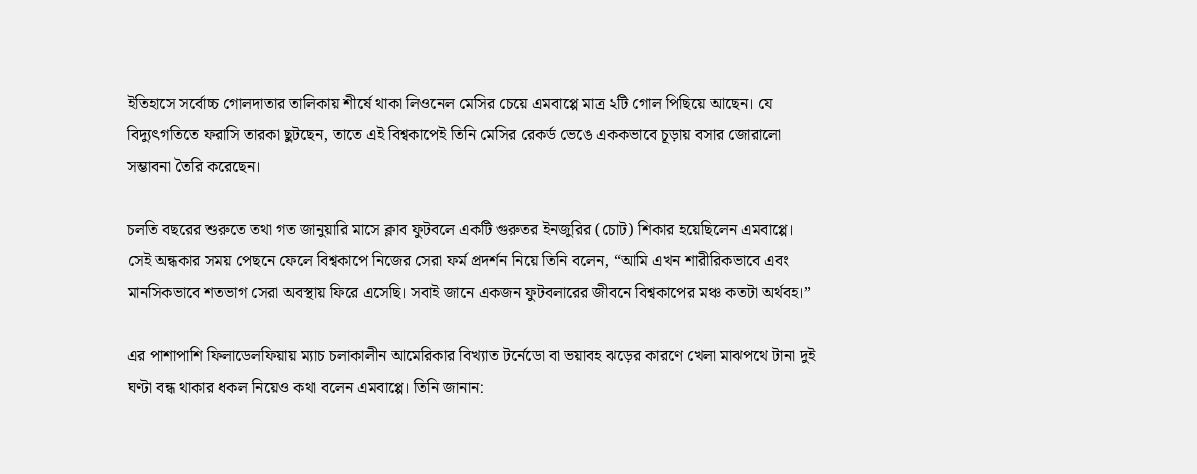ইতিহাসে সর্বোচ্চ গোলদাতার তালিকায় শীর্ষে থাকা লিওনেল মেসির চেয়ে এমবাপ্পে মাত্র ২টি গোল পিছিয়ে আছেন। যে বিদ্যুৎগতিতে ফরাসি তারকা ছুটছেন, তাতে এই বিশ্বকাপেই তিনি মেসির রেকর্ড ভেঙে এককভাবে চূড়ায় বসার জোরালো সম্ভাবনা তৈরি করেছেন।

চলতি বছরের শুরুতে তথা গত জানুয়ারি মাসে ক্লাব ফুটবলে একটি গুরুতর ইনজুরির (চোট) শিকার হয়েছিলেন এমবাপ্পে। সেই অন্ধকার সময় পেছনে ফেলে বিশ্বকাপে নিজের সেরা ফর্ম প্রদর্শন নিয়ে তিনি বলেন, “আমি এখন শারীরিকভাবে এবং মানসিকভাবে শতভাগ সেরা অবস্থায় ফিরে এসেছি। সবাই জানে একজন ফুটবলারের জীবনে বিশ্বকাপের মঞ্চ কতটা অর্থবহ।”

এর পাশাপাশি ফিলাডেলফিয়ায় ম্যাচ চলাকালীন আমেরিকার বিখ্যাত টর্নেডো বা ভয়াবহ ঝড়ের কারণে খেলা মাঝপথে টানা দুই ঘণ্টা বন্ধ থাকার ধকল নিয়েও কথা বলেন এমবাপ্পে। তিনি জানান: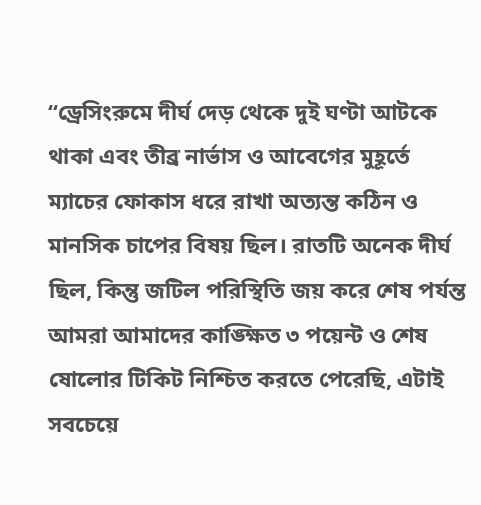“ড্রেসিংরুমে দীর্ঘ দেড় থেকে দুই ঘণ্টা আটকে থাকা এবং তীব্র নার্ভাস ও আবেগের মুহূর্তে ম্যাচের ফোকাস ধরে রাখা অত্যন্ত কঠিন ও মানসিক চাপের বিষয় ছিল। রাতটি অনেক দীর্ঘ ছিল, কিন্তু জটিল পরিস্থিতি জয় করে শেষ পর্যন্ত আমরা আমাদের কাঙ্ক্ষিত ৩ পয়েন্ট ও শেষ ষোলোর টিকিট নিশ্চিত করতে পেরেছি, এটাই সবচেয়ে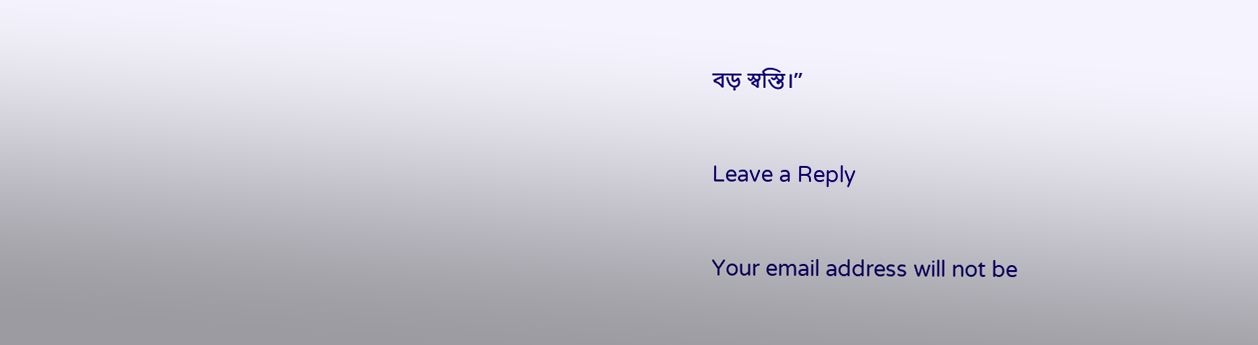বড় স্বস্তি।”

Leave a Reply

Your email address will not be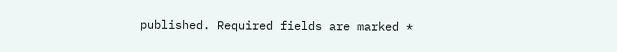published. Required fields are marked *